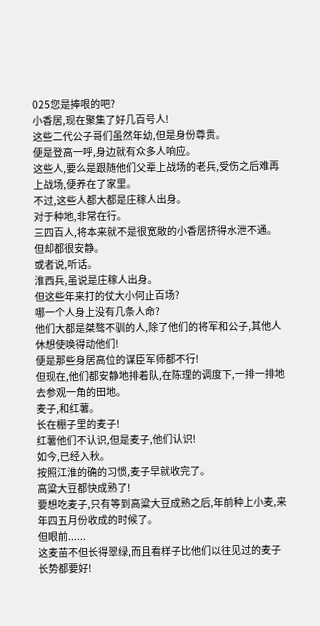025您是捧哏的吧?
小香居,现在聚集了好几百号人!
这些二代公子哥们虽然年幼,但是身份尊贵。
便是登高一呼,身边就有众多人响应。
这些人,要么是跟随他们父辈上战场的老兵,受伤之后难再上战场,便养在了家里。
不过,这些人都大都是庄稼人出身。
对于种地,非常在行。
三四百人,将本来就不是很宽敞的小香居挤得水泄不通。
但却都很安静。
或者说,听话。
淮西兵,虽说是庄稼人出身。
但这些年来打的仗大小何止百场?
哪一个人身上没有几条人命?
他们大都是桀骜不驯的人,除了他们的将军和公子,其他人休想使唤得动他们!
便是那些身居高位的谋臣军师都不行!
但现在,他们都安静地排着队,在陈理的调度下,一排一排地去参观一角的田地。
麦子,和红薯。
长在棚子里的麦子!
红薯他们不认识,但是麦子,他们认识!
如今,已经入秋。
按照江淮的确的习惯,麦子早就收完了。
高粱大豆都快成熟了!
要想吃麦子,只有等到高粱大豆成熟之后,年前种上小麦,来年四五月份收成的时候了。
但眼前......
这麦苗不但长得翠绿,而且看样子比他们以往见过的麦子长势都要好!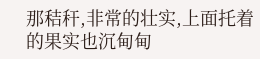那秸秆,非常的壮实,上面托着的果实也沉甸甸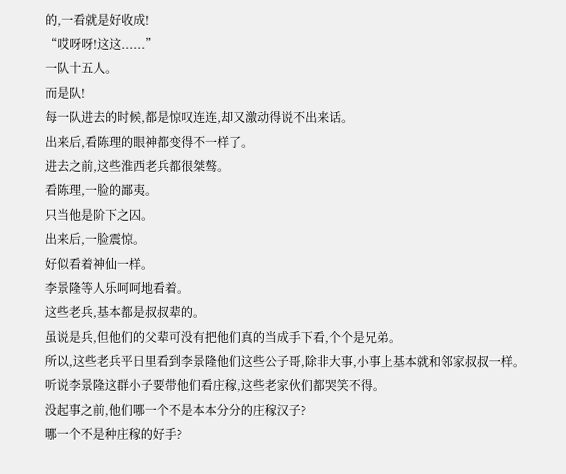的,一看就是好收成!
“哎呀呀!这这......”
一队十五人。
而是队!
每一队进去的时候,都是惊叹连连,却又激动得说不出来话。
出来后,看陈理的眼神都变得不一样了。
进去之前,这些淮西老兵都很桀骜。
看陈理,一脸的鄙夷。
只当他是阶下之囚。
出来后,一脸震惊。
好似看着神仙一样。
李景隆等人乐呵呵地看着。
这些老兵,基本都是叔叔辈的。
虽说是兵,但他们的父辈可没有把他们真的当成手下看,个个是兄弟。
所以,这些老兵平日里看到李景隆他们这些公子哥,除非大事,小事上基本就和邻家叔叔一样。
听说李景隆这群小子要带他们看庄稼,这些老家伙们都哭笑不得。
没起事之前,他们哪一个不是本本分分的庄稼汉子?
哪一个不是种庄稼的好手?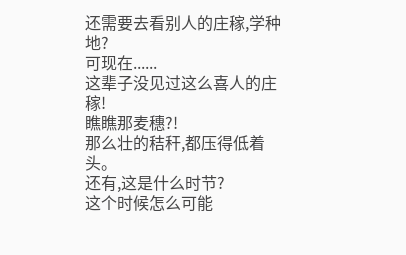还需要去看别人的庄稼,学种地?
可现在......
这辈子没见过这么喜人的庄稼!
瞧瞧那麦穗?!
那么壮的秸秆,都压得低着头。
还有,这是什么时节?
这个时候怎么可能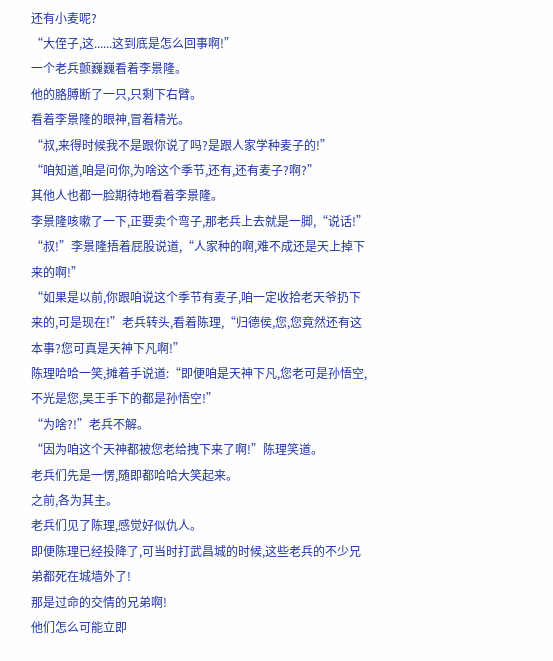还有小麦呢?
“大侄子,这......这到底是怎么回事啊!”
一个老兵颤巍巍看着李景隆。
他的胳膊断了一只,只剩下右臂。
看着李景隆的眼神,冒着精光。
“叔,来得时候我不是跟你说了吗?是跟人家学种麦子的!”
“咱知道,咱是问你,为啥这个季节,还有,还有麦子?啊?”
其他人也都一脸期待地看着李景隆。
李景隆咳嗽了一下,正要卖个弯子,那老兵上去就是一脚,“说话!”
“叔!”李景隆捂着屁股说道,“人家种的啊,难不成还是天上掉下来的啊!”
“如果是以前,你跟咱说这个季节有麦子,咱一定收拾老天爷扔下来的,可是现在!”老兵转头,看着陈理,“归德侯,您,您竟然还有这本事?您可真是天神下凡啊!”
陈理哈哈一笑,摊着手说道:“即便咱是天神下凡,您老可是孙悟空,不光是您,吴王手下的都是孙悟空!”
“为啥?!”老兵不解。
“因为咱这个天神都被您老给拽下来了啊!”陈理笑道。
老兵们先是一愣,随即都哈哈大笑起来。
之前,各为其主。
老兵们见了陈理,感觉好似仇人。
即便陈理已经投降了,可当时打武昌城的时候,这些老兵的不少兄弟都死在城墙外了!
那是过命的交情的兄弟啊!
他们怎么可能立即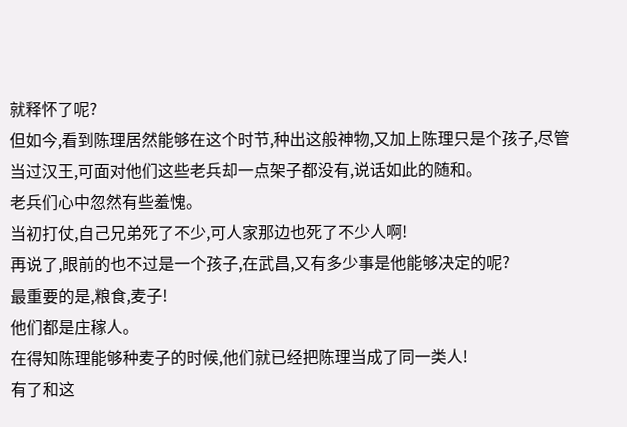就释怀了呢?
但如今,看到陈理居然能够在这个时节,种出这般神物,又加上陈理只是个孩子,尽管当过汉王,可面对他们这些老兵却一点架子都没有,说话如此的随和。
老兵们心中忽然有些羞愧。
当初打仗,自己兄弟死了不少,可人家那边也死了不少人啊!
再说了,眼前的也不过是一个孩子,在武昌,又有多少事是他能够决定的呢?
最重要的是,粮食,麦子!
他们都是庄稼人。
在得知陈理能够种麦子的时候,他们就已经把陈理当成了同一类人!
有了和这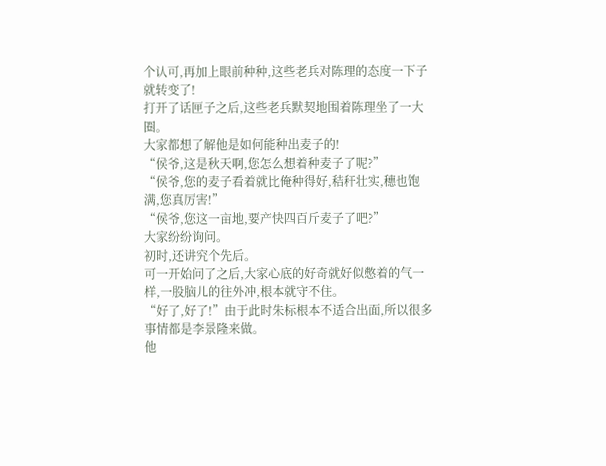个认可,再加上眼前种种,这些老兵对陈理的态度一下子就转变了!
打开了话匣子之后,这些老兵默契地围着陈理坐了一大圈。
大家都想了解他是如何能种出麦子的!
“侯爷,这是秋天啊,您怎么想着种麦子了呢?”
“侯爷,您的麦子看着就比俺种得好,秸秆壮实,穗也饱满,您真厉害!”
“侯爷,您这一亩地,要产快四百斤麦子了吧?”
大家纷纷询问。
初时,还讲究个先后。
可一开始问了之后,大家心底的好奇就好似憋着的气一样,一股脑儿的往外冲,根本就守不住。
“好了,好了!”由于此时朱标根本不适合出面,所以很多事情都是李景隆来做。
他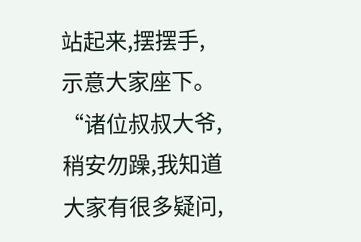站起来,摆摆手,示意大家座下。
“诸位叔叔大爷,稍安勿躁,我知道大家有很多疑问,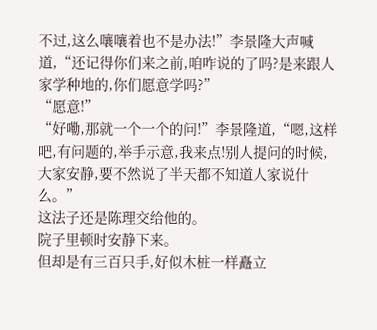不过,这么嚷嚷着也不是办法!”李景隆大声喊道,“还记得你们来之前,咱咋说的了吗?是来跟人家学种地的,你们愿意学吗?”
“愿意!”
“好嘞,那就一个一个的问!”李景隆道,“嗯,这样吧,有问题的,举手示意,我来点!别人提问的时候,大家安静,要不然说了半天都不知道人家说什么。”
这法子还是陈理交给他的。
院子里顿时安静下来。
但却是有三百只手,好似木桩一样矗立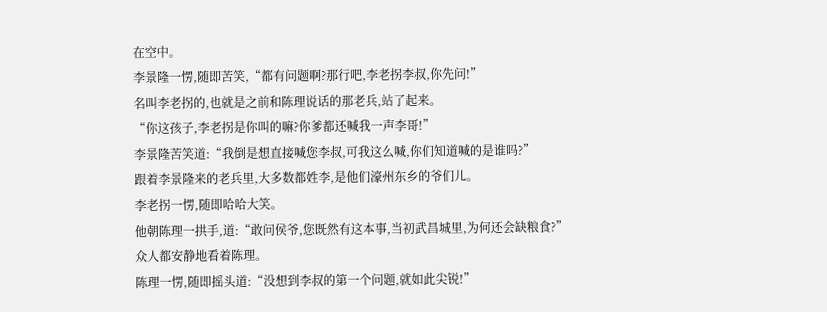在空中。
李景隆一愣,随即苦笑,“都有问题啊?那行吧,李老拐李叔,你先问!”
名叫李老拐的,也就是之前和陈理说话的那老兵,站了起来。
“你这孩子,李老拐是你叫的嘛?你爹都还喊我一声李哥!”
李景隆苦笑道:“我倒是想直接喊您李叔,可我这么喊,你们知道喊的是谁吗?”
跟着李景隆来的老兵里,大多数都姓李,是他们濠州东乡的爷们儿。
李老拐一愣,随即哈哈大笑。
他朝陈理一拱手,道:“敢问侯爷,您既然有这本事,当初武昌城里,为何还会缺粮食?”
众人都安静地看着陈理。
陈理一愣,随即摇头道:“没想到李叔的第一个问题,就如此尖锐!”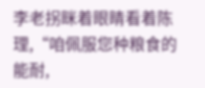李老拐眯着眼睛看着陈理,“咱佩服您种粮食的能耐,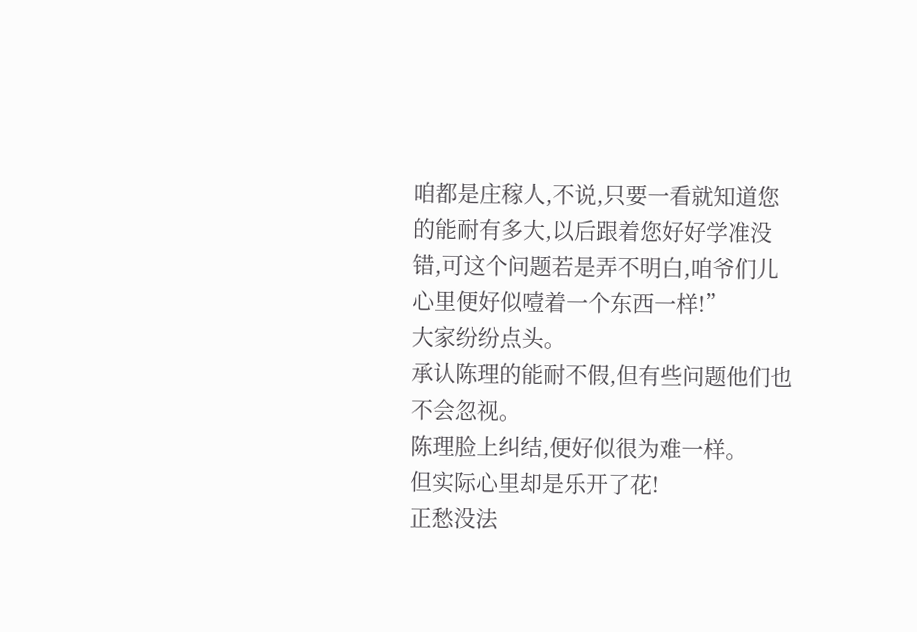咱都是庄稼人,不说,只要一看就知道您的能耐有多大,以后跟着您好好学准没错,可这个问题若是弄不明白,咱爷们儿心里便好似噎着一个东西一样!”
大家纷纷点头。
承认陈理的能耐不假,但有些问题他们也不会忽视。
陈理脸上纠结,便好似很为难一样。
但实际心里却是乐开了花!
正愁没法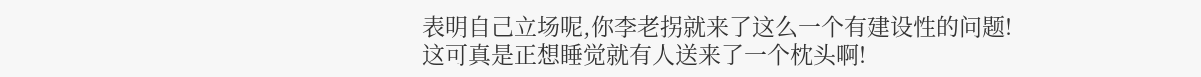表明自己立场呢,你李老拐就来了这么一个有建设性的问题!
这可真是正想睡觉就有人送来了一个枕头啊!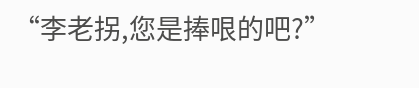“李老拐,您是捧哏的吧?”